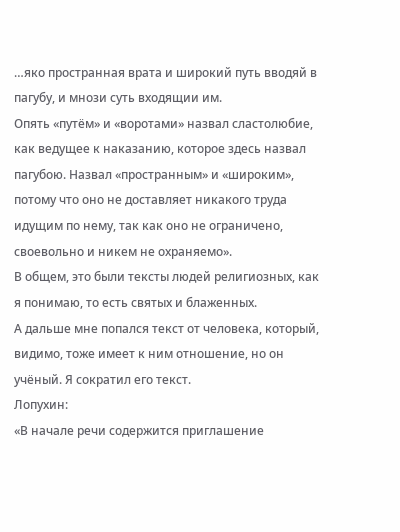…яко пространная врата и широкий путь вводяй в пагубу, и мнози суть входящии им.
Опять «путём» и «воротами» назвал сластолюбие, как ведущее к наказанию, которое здесь назвал пагубою. Назвал «пространным» и «широким», потому что оно не доставляет никакого труда идущим по нему, так как оно не ограничено, своевольно и никем не охраняемо».
В общем, это были тексты людей религиозных, как я понимаю, то есть святых и блаженных.
А дальше мне попался текст от человека, который, видимо, тоже имеет к ним отношение, но он учёный. Я сократил его текст.
Лопухин:
«В начале речи содержится приглашение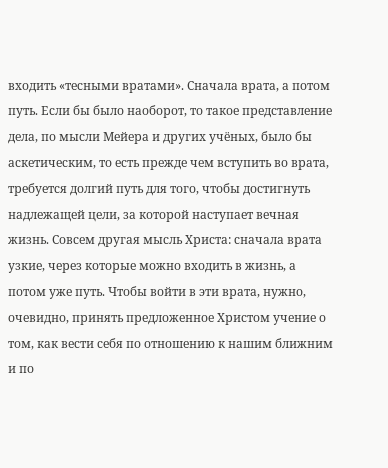входить «тесными вратами». Сначала врата, а потом путь. Если бы было наоборот, то такое представление дела, по мысли Мейера и других учёных, было бы аскетическим, то есть прежде чем вступить во врата, требуется долгий путь для того, чтобы достигнуть надлежащей цели, за которой наступает вечная жизнь. Совсем другая мысль Христа: сначала врата узкие, через которые можно входить в жизнь, а потом уже путь. Чтобы войти в эти врата, нужно, очевидно, принять предложенное Христом учение о том, как вести себя по отношению к нашим ближним и по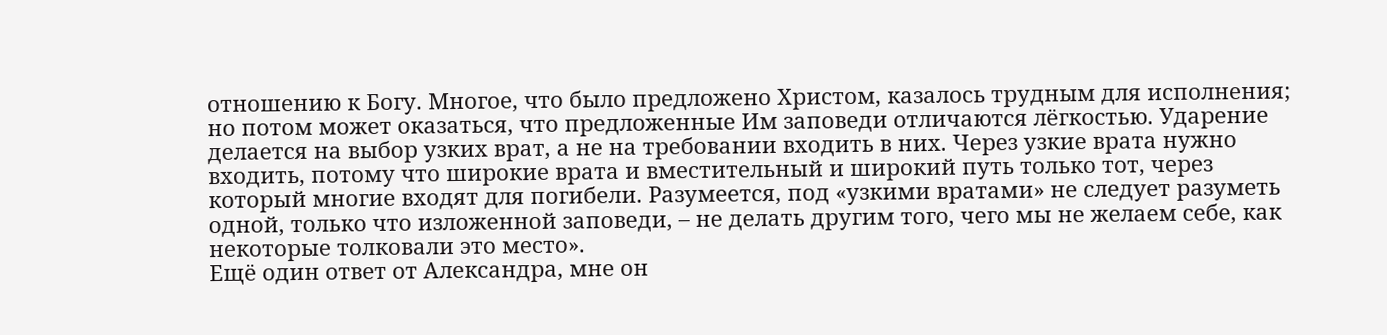отношению к Богу. Многое, что было предложено Христом, казалось трудным для исполнения; но потом может оказаться, что предложенные Им заповеди отличаются лёгкостью. Ударение делается на выбор узких врат, а не на требовании входить в них. Через узкие врата нужно входить, потому что широкие врата и вместительный и широкий путь только тот, через который многие входят для погибели. Разумеется, под «узкими вратами» не следует разуметь одной, только что изложенной заповеди, – не делать другим того, чего мы не желаем себе, как некоторые толковали это место».
Ещё один ответ от Александра, мне он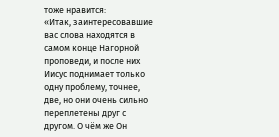тоже нравится:
«Итак, заинтересовавшие вас слова находятся в самом конце Нагорной проповеди, и после них Иисус поднимает только одну проблему, точнее, две, но они очень сильно переплетены друг с другом. О чём же Он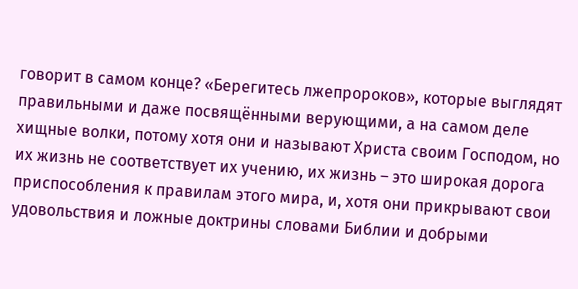говорит в самом конце? «Берегитесь лжепророков», которые выглядят правильными и даже посвящёнными верующими, а на самом деле хищные волки, потому хотя они и называют Христа своим Господом, но их жизнь не соответствует их учению, их жизнь – это широкая дорога приспособления к правилам этого мира, и, хотя они прикрывают свои удовольствия и ложные доктрины словами Библии и добрыми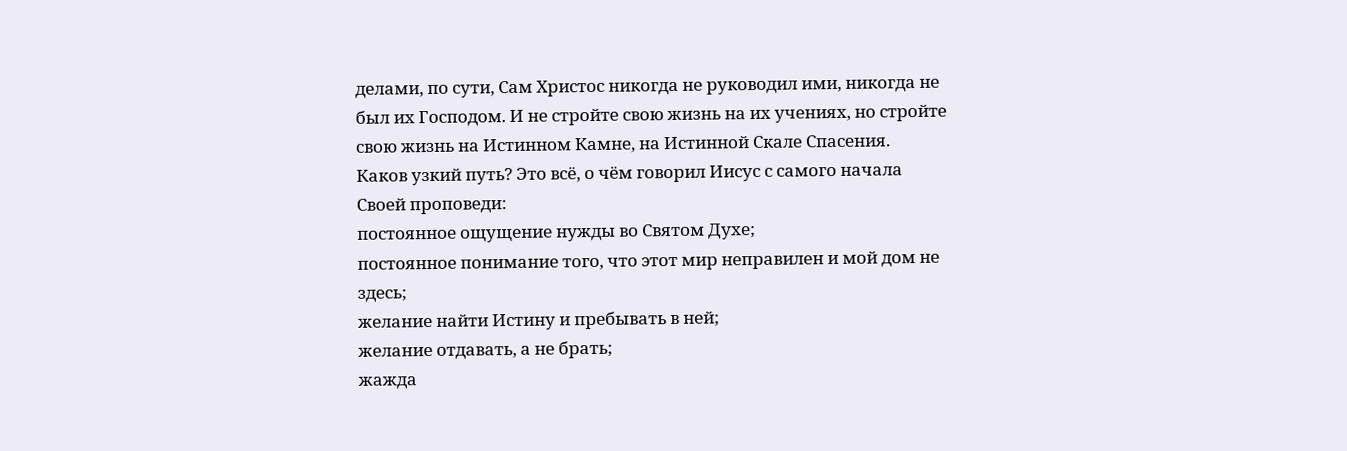делами, по сути, Сам Христос никогда не руководил ими, никогда не был их Господом. И не стройте свою жизнь на их учениях, но стройте свою жизнь на Истинном Камне, на Истинной Скале Спасения.
Каков узкий путь? Это всё, о чём говорил Иисус с самого начала Своей проповеди:
постоянное ощущение нужды во Святом Духе;
постоянное понимание того, что этот мир неправилен и мой дом не здесь;
желание найти Истину и пребывать в ней;
желание отдавать, а не брать;
жажда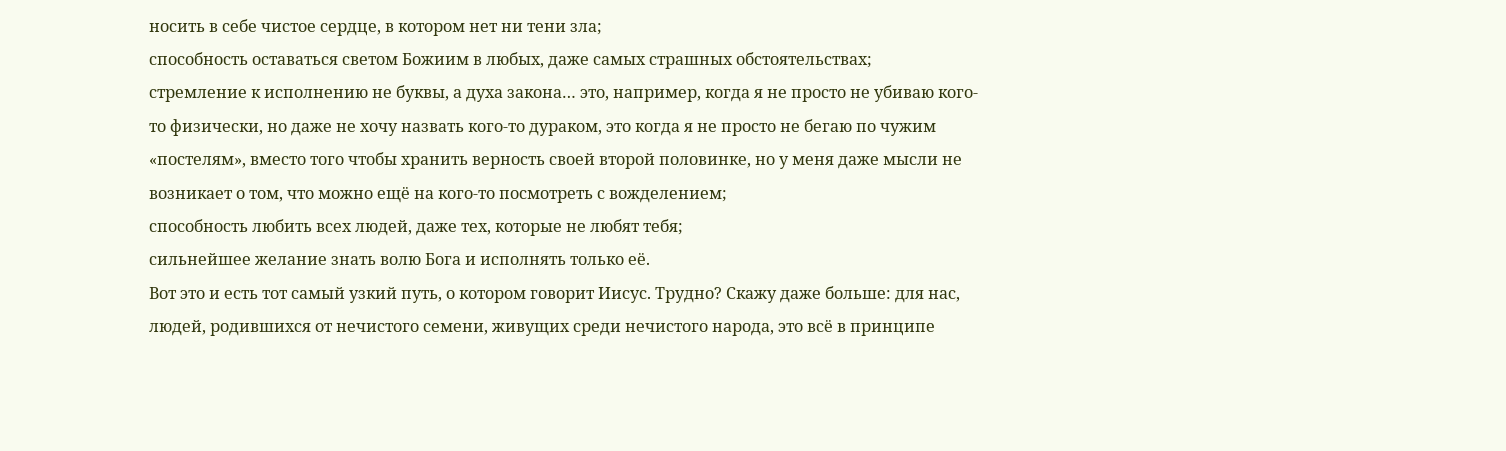носить в себе чистое сердце, в котором нет ни тени зла;
способность оставаться светом Божиим в любых, даже самых страшных обстоятельствах;
стремление к исполнению не буквы, а духа закона… это, например, когда я не просто не убиваю кого-то физически, но даже не хочу назвать кого-то дураком, это когда я не просто не бегаю по чужим «постелям», вместо того чтобы хранить верность своей второй половинке, но у меня даже мысли не возникает о том, что можно ещё на кого-то посмотреть с вожделением;
способность любить всех людей, даже тех, которые не любят тебя;
сильнейшее желание знать волю Бога и исполнять только её.
Вот это и есть тот самый узкий путь, о котором говорит Иисус. Трудно? Скажу даже больше: для нас, людей, родившихся от нечистого семени, живущих среди нечистого народа, это всё в принципе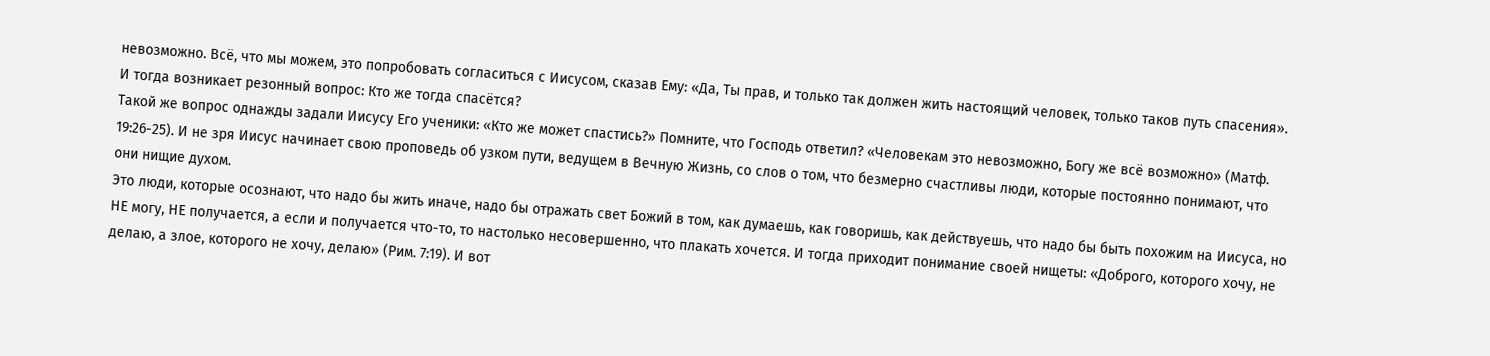невозможно. Всё, что мы можем, это попробовать согласиться с Иисусом, сказав Ему: «Да, Ты прав, и только так должен жить настоящий человек, только таков путь спасения». И тогда возникает резонный вопрос: Кто же тогда спасётся?
Такой же вопрос однажды задали Иисусу Его ученики: «Кто же может спастись?» Помните, что Господь ответил? «Человекам это невозможно, Богу же всё возможно» (Матф. 19:26-25). И не зря Иисус начинает свою проповедь об узком пути, ведущем в Вечную Жизнь, со слов о том, что безмерно счастливы люди, которые постоянно понимают, что они нищие духом.
Это люди, которые осознают, что надо бы жить иначе, надо бы отражать свет Божий в том, как думаешь, как говоришь, как действуешь, что надо бы быть похожим на Иисуса, но НЕ могу, НЕ получается, а если и получается что-то, то настолько несовершенно, что плакать хочется. И тогда приходит понимание своей нищеты: «Доброго, которого хочу, не делаю, а злое, которого не хочу, делаю» (Рим. 7:19). И вот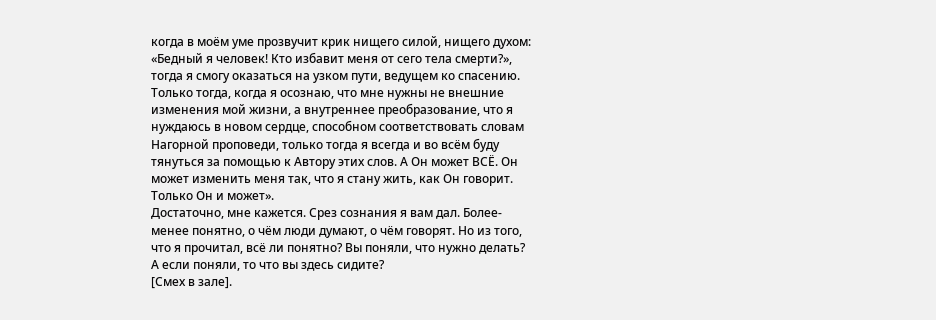когда в моём уме прозвучит крик нищего силой, нищего духом: «Бедный я человек! Кто избавит меня от сего тела смерти?», тогда я смогу оказаться на узком пути, ведущем ко спасению. Только тогда, когда я осознаю, что мне нужны не внешние изменения мой жизни, а внутреннее преобразование, что я нуждаюсь в новом сердце, способном соответствовать словам Нагорной проповеди, только тогда я всегда и во всём буду тянуться за помощью к Автору этих слов. А Он может ВСЁ. Он может изменить меня так, что я стану жить, как Он говорит. Только Он и может».
Достаточно, мне кажется. Срез сознания я вам дал. Более-менее понятно, о чём люди думают, о чём говорят. Но из того, что я прочитал, всё ли понятно? Вы поняли, что нужно делать? А если поняли, то что вы здесь сидите?
[Смех в зале].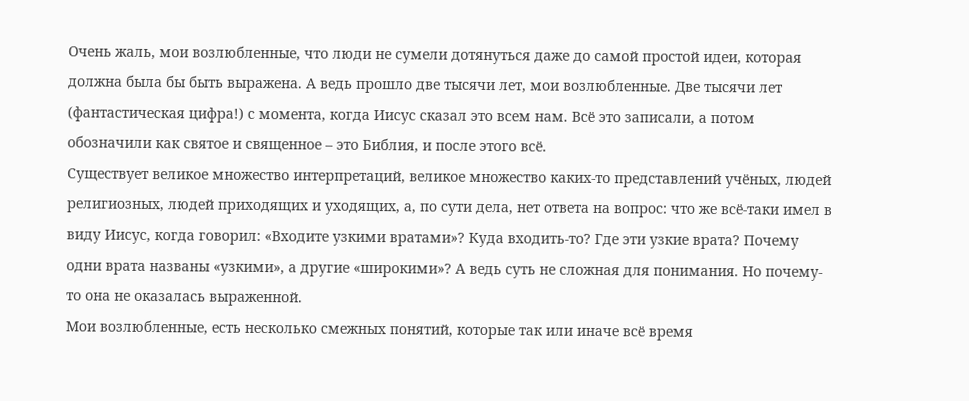Очень жаль, мои возлюбленные, что люди не сумели дотянуться даже до самой простой идеи, которая должна была бы быть выражена. А ведь прошло две тысячи лет, мои возлюбленные. Две тысячи лет (фантастическая цифра!) с момента, когда Иисус сказал это всем нам. Всё это записали, а потом обозначили как святое и священное – это Библия, и после этого всё.
Существует великое множество интерпретаций, великое множество каких-то представлений учёных, людей религиозных, людей приходящих и уходящих, а, по сути дела, нет ответа на вопрос: что же всё-таки имел в виду Иисус, когда говорил: «Входите узкими вратами»? Куда входить-то? Где эти узкие врата? Почему одни врата названы «узкими», а другие «широкими»? А ведь суть не сложная для понимания. Но почему-то она не оказалась выраженной.
Мои возлюбленные, есть несколько смежных понятий, которые так или иначе всё время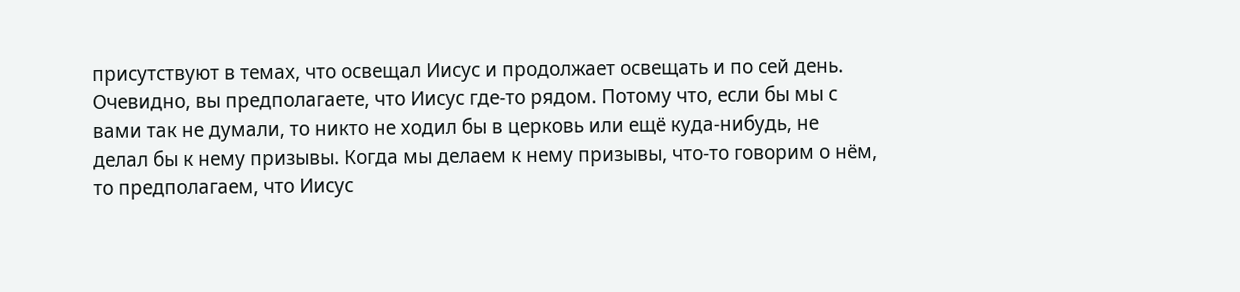присутствуют в темах, что освещал Иисус и продолжает освещать и по сей день.
Очевидно, вы предполагаете, что Иисус где-то рядом. Потому что, если бы мы с вами так не думали, то никто не ходил бы в церковь или ещё куда-нибудь, не делал бы к нему призывы. Когда мы делаем к нему призывы, что-то говорим о нём, то предполагаем, что Иисус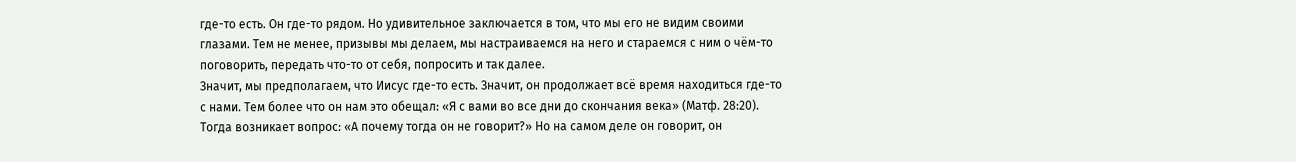где-то есть. Он где-то рядом. Но удивительное заключается в том, что мы его не видим своими глазами. Тем не менее, призывы мы делаем, мы настраиваемся на него и стараемся с ним о чём-то поговорить, передать что-то от себя, попросить и так далее.
Значит, мы предполагаем, что Иисус где-то есть. Значит, он продолжает всё время находиться где-то с нами. Тем более что он нам это обещал: «Я с вами во все дни до скончания века» (Матф. 28:20). Тогда возникает вопрос: «А почему тогда он не говорит?» Но на самом деле он говорит, он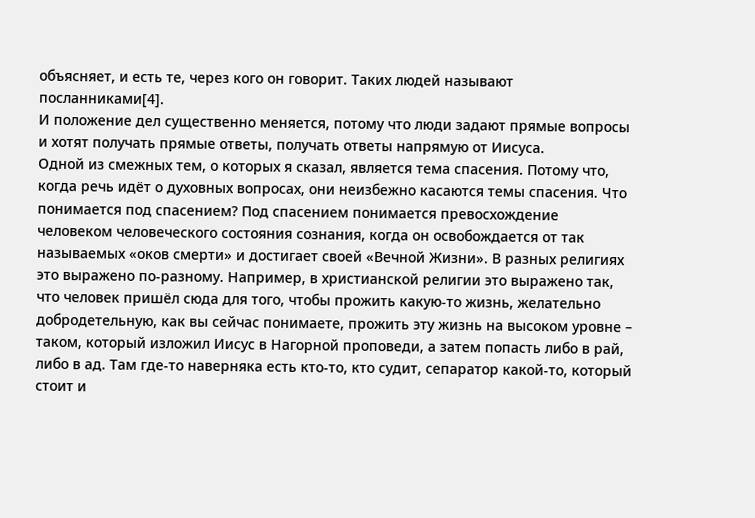объясняет, и есть те, через кого он говорит. Таких людей называют посланниками[4].
И положение дел существенно меняется, потому что люди задают прямые вопросы и хотят получать прямые ответы, получать ответы напрямую от Иисуса.
Одной из смежных тем, о которых я сказал, является тема спасения. Потому что, когда речь идёт о духовных вопросах, они неизбежно касаются темы спасения. Что понимается под спасением? Под спасением понимается превосхождение человеком человеческого состояния сознания, когда он освобождается от так называемых «оков смерти» и достигает своей «Вечной Жизни». В разных религиях это выражено по-разному. Например, в христианской религии это выражено так, что человек пришёл сюда для того, чтобы прожить какую-то жизнь, желательно добродетельную, как вы сейчас понимаете, прожить эту жизнь на высоком уровне – таком, который изложил Иисус в Нагорной проповеди, а затем попасть либо в рай, либо в ад. Там где-то наверняка есть кто-то, кто судит, сепаратор какой-то, который стоит и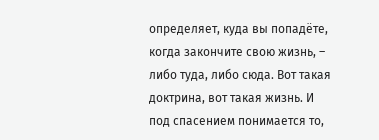определяет, куда вы попадёте, когда закончите свою жизнь, – либо туда, либо сюда. Вот такая доктрина, вот такая жизнь. И под спасением понимается то,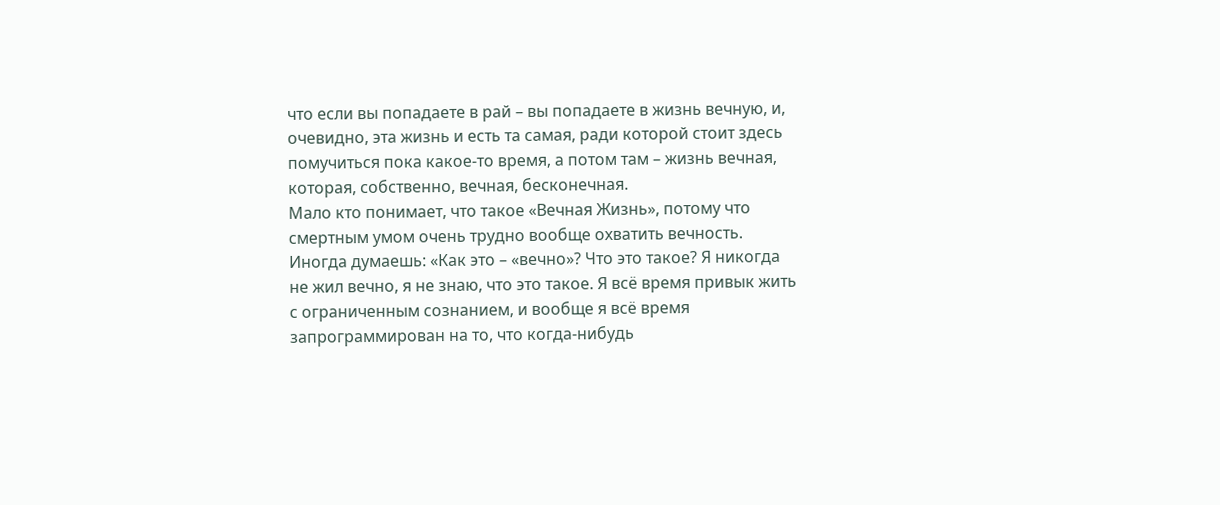что если вы попадаете в рай – вы попадаете в жизнь вечную, и, очевидно, эта жизнь и есть та самая, ради которой стоит здесь помучиться пока какое-то время, а потом там – жизнь вечная, которая, собственно, вечная, бесконечная.
Мало кто понимает, что такое «Вечная Жизнь», потому что смертным умом очень трудно вообще охватить вечность. Иногда думаешь: «Как это – «вечно»? Что это такое? Я никогда не жил вечно, я не знаю, что это такое. Я всё время привык жить с ограниченным сознанием, и вообще я всё время запрограммирован на то, что когда-нибудь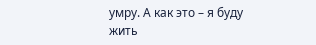умру. А как это – я буду жить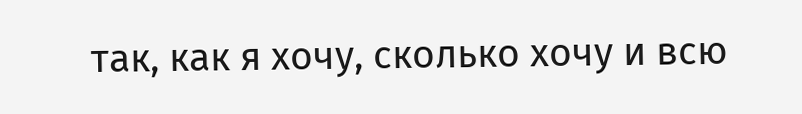так, как я хочу, сколько хочу и всю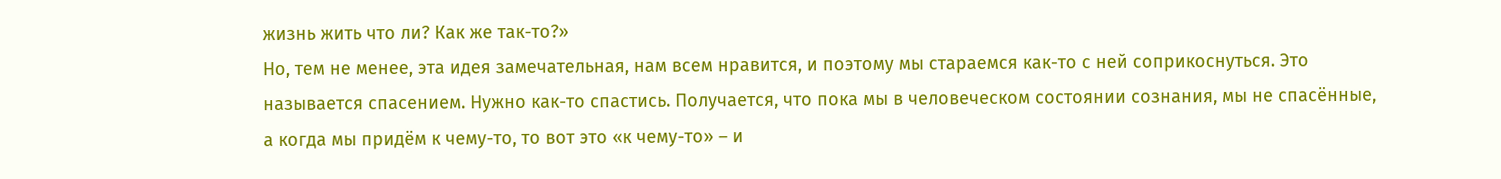жизнь жить что ли? Как же так-то?»
Но, тем не менее, эта идея замечательная, нам всем нравится, и поэтому мы стараемся как-то с ней соприкоснуться. Это называется спасением. Нужно как-то спастись. Получается, что пока мы в человеческом состоянии сознания, мы не спасённые, а когда мы придём к чему-то, то вот это «к чему-то» – и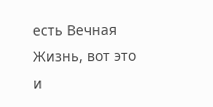есть Вечная Жизнь, вот это и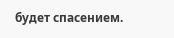будет спасением.